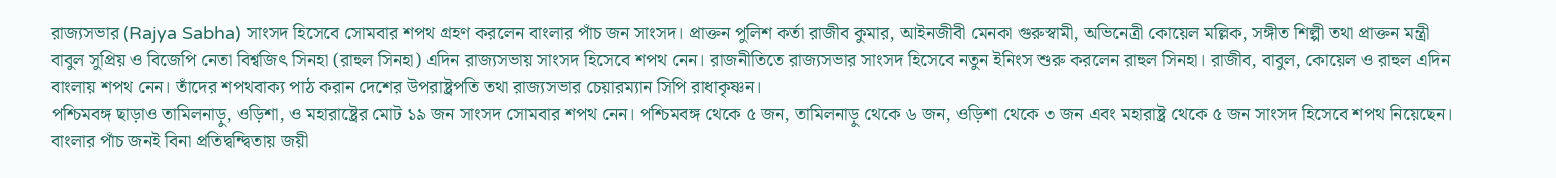রাজ্যসভার (Rajya Sabha) সাংসদ হিসেবে সোমবার শপথ গ্রহণ করলেন বাংলার পাঁচ জন সাংসদ। প্রাক্তন পুলিশ কর্তা রাজীব কুমার, আইনজীবী মেনকা গুরুস্বামী, অভিনেত্রী কোয়েল মল্লিক, সঙ্গীত শিল্পী তথা প্রাক্তন মন্ত্রী বাবুল সুপ্রিয় ও বিজেপি নেতা বিশ্বজিৎ সিনহা (রাহুল সিনহা) এদিন রাজ্যসভায় সাংসদ হিসেবে শপথ নেন। রাজনীতিতে রাজ্যসভার সাংসদ হিসেবে নতুন ইনিংস শুরু করলেন রাহুল সিনহা। রাজীব, বাবুল, কোয়েল ও রাহুল এদিন বাংলায় শপথ নেন। তাঁদের শপথবাক্য পাঠ করান দেশের উপরাষ্ট্রপতি তথা রাজ্যসভার চেয়ারম্যান সিপি রাধাকৃষ্ণন।
পশ্চিমবঙ্গ ছাড়াও তামিলনাড়ু, ওড়িশা, ও মহারাষ্ট্রের মোট ১৯ জন সাংসদ সোমবার শপথ নেন। পশ্চিমবঙ্গ থেকে ৫ জন, তামিলনাড়ু থেকে ৬ জন, ওড়িশা থেকে ৩ জন এবং মহারাষ্ট্র থেকে ৫ জন সাংসদ হিসেবে শপথ নিয়েছেন। বাংলার পাঁচ জনই বিনা প্রতিদ্বন্দ্বিতায় জয়ী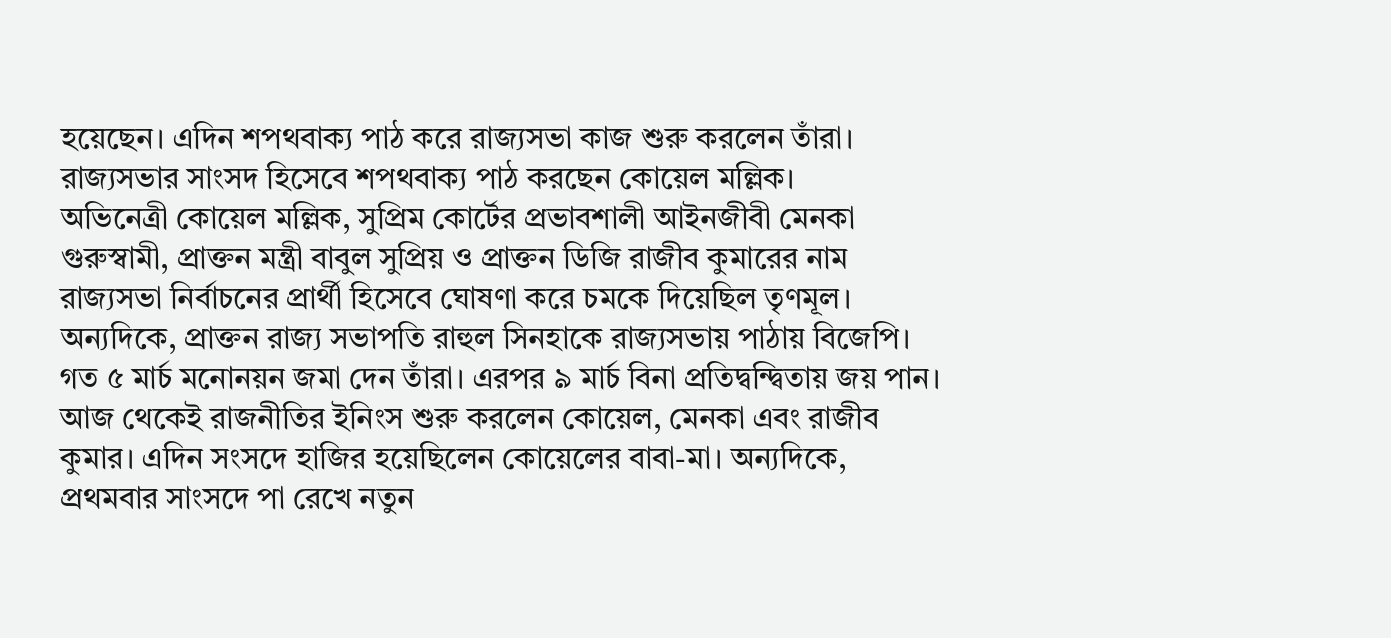হয়েছেন। এদিন শপথবাক্য পাঠ করে রাজ্যসভা কাজ শুরু করলেন তাঁরা।
রাজ্যসভার সাংসদ হিসেবে শপথবাক্য পাঠ করছেন কোয়েল মল্লিক।
অভিনেত্রী কোয়েল মল্লিক, সুপ্রিম কোর্টের প্রভাবশালী আইনজীবী মেনকা গুরুস্বামী, প্রাক্তন মন্ত্রী বাবুল সুপ্রিয় ও প্রাক্তন ডিজি রাজীব কুমারের নাম রাজ্যসভা নির্বাচনের প্রার্থী হিসেবে ঘোষণা করে চমকে দিয়েছিল তৃণমূল। অন্যদিকে, প্রাক্তন রাজ্য সভাপতি রাহুল সিনহাকে রাজ্যসভায় পাঠায় বিজেপি। গত ৫ মার্চ মনোনয়ন জমা দেন তাঁরা। এরপর ৯ মার্চ বিনা প্রতিদ্বন্দ্বিতায় জয় পান। আজ থেকেই রাজনীতির ইনিংস শুরু করলেন কোয়েল, মেনকা এবং রাজীব কুমার। এদিন সংসদে হাজির হয়েছিলেন কোয়েলের বাবা-মা। অন্যদিকে, প্রথমবার সাংসদে পা রেখে নতুন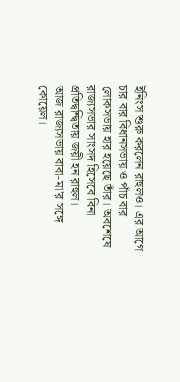ইনিংস শুরু করলেন রাহুলও। এর আগে চার বার বিধানসভায় ও পাঁচ বার লোকসভায় হার হয়েছে তাঁর। অবশেষে রাজ্যসভার সাংসদ হিসেবে বিনা প্রতিদ্বন্দ্বিতায় জয়ী হন রাহুল।
আজ রাজ্যসভায় বাবা-মা'র সঙ্গে কোয়েল।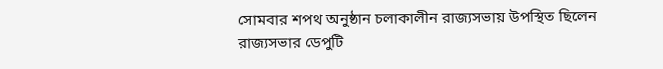সোমবার শপথ অনুষ্ঠান চলাকালীন রাজ্যসভায় উপস্থিত ছিলেন রাজ্যসভার ডেপুটি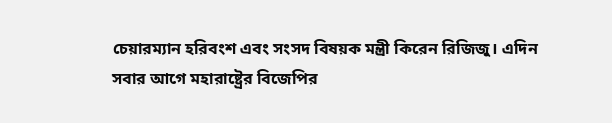চেয়ারম্যান হরিবংশ এবং সংসদ বিষয়ক মন্ত্রী কিরেন রিজিজু। এদিন সবার আগে মহারাষ্ট্রের বিজেপির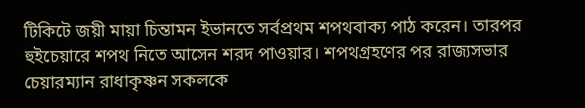টিকিটে জয়ী মায়া চিন্তামন ইভানতে সর্বপ্রথম শপথবাক্য পাঠ করেন। তারপর হুইচেয়ারে শপথ নিতে আসেন শরদ পাওয়ার। শপথগ্রহণের পর রাজ্যসভার চেয়ারম্যান রাধাকৃষ্ণন সকলকে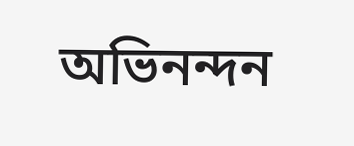অভিনন্দন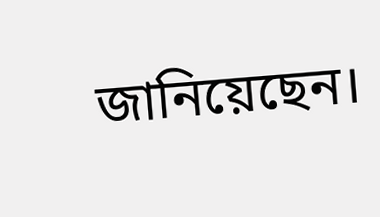জানিয়েছেন।